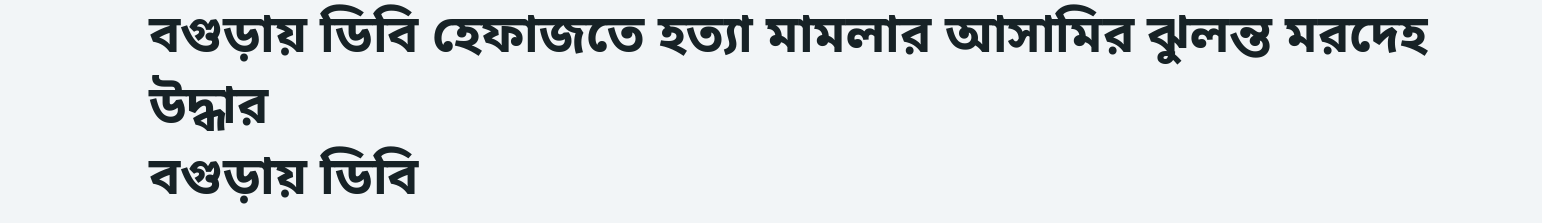বগুড়ায় ডিবি হেফাজতে হত্যা মামলার আসামির ঝুলন্ত মরদেহ উদ্ধার
বগুড়ায় ডিবি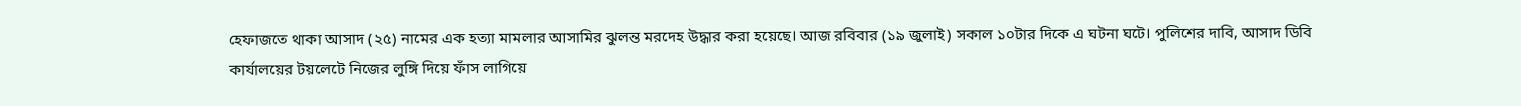হেফাজতে থাকা আসাদ (২৫) নামের এক হত্যা মামলার আসামির ঝুলন্ত মরদেহ উদ্ধার করা হয়েছে। আজ রবিবার (১৯ জুলাই) সকাল ১০টার দিকে এ ঘটনা ঘটে। পুলিশের দাবি, আসাদ ডিবি কার্যালয়ের টয়লেটে নিজের লুঙ্গি দিয়ে ফাঁস লাগিয়ে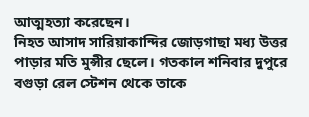আত্মহত্যা করেছেন।
নিহত আসাদ সারিয়াকান্দির জোড়গাছা মধ্য উত্তর পাড়ার মতি মুন্সীর ছেলে। গতকাল শনিবার দুপুরে বগুড়া রেল স্টেশন থেকে তাকে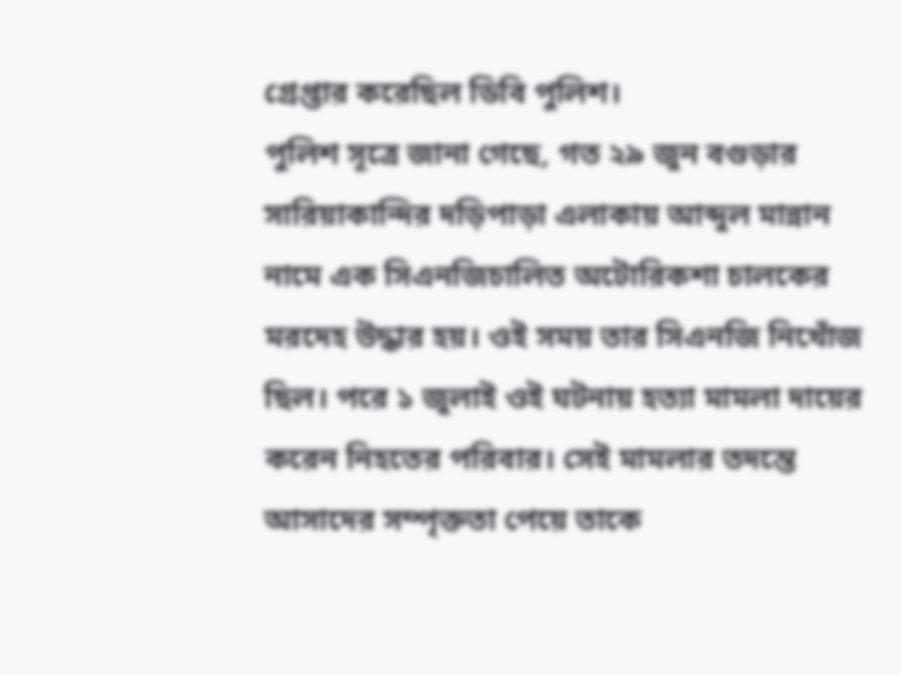গ্রেপ্তার করেছিল ডিবি পুলিশ।
পুলিশ সূত্রে জানা গেছে, গত ২৯ জুন বগুড়ার সারিয়াকান্দির দড়িপাড়া এলাকায় আব্দুল মান্নান নামে এক সিএনজিচালিত অটোরিকশা চালকের মরদেহ উদ্ধার হয়। ওই সময় তার সিএনজি নিখোঁজ ছিল। পরে ১ জুলাই ওই ঘটনায় হত্যা মামলা দায়ের করেন নিহতের পরিবার। সেই মামলার তদন্তে আসাদের সম্পৃক্ততা পেয়ে তাকে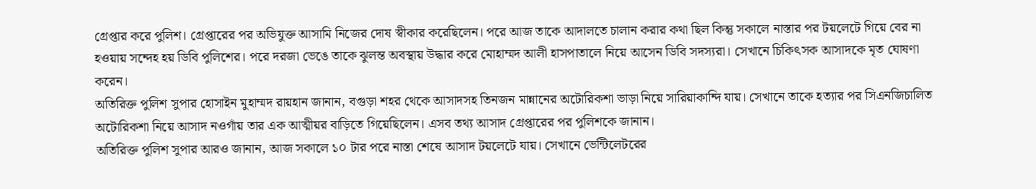গ্রেপ্তার করে পুলিশ। গ্রেপ্তারের পর অভিযুক্ত আসামি নিজের দোষ স্বীকার করেছিলেন। পরে আজ তাকে আদালতে চালান করার কথা ছিল কিন্তু সকালে নাস্তার পর টয়লেটে গিয়ে বের না হওয়ায় সন্দেহ হয় ডিবি পুলিশের। পরে দরজা ভেঙে তাকে ঝুলন্ত অবস্থায় উদ্ধার করে মোহাম্মদ আলী হাসপাতালে নিয়ে আসেন ডিবি সদস্যরা। সেখানে চিকিৎসক আসাদকে মৃত ঘোষণা করেন।
অতিরিক্ত পুলিশ সুপার হোসাইন মুহাম্মদ রায়হান জানান, বগুড়া শহর থেকে আসাদসহ তিনজন মান্নানের অটোরিকশা ভাড়া নিয়ে সারিয়াকান্দি যায়। সেখানে তাকে হত্যার পর সিএনজিচালিত অটোরিকশা নিয়ে আসাদ নওগাঁয় তার এক আত্মীয়র বাড়িতে গিয়েছিলেন। এসব তথ্য আসাদ গ্রেপ্তারের পর পুলিশকে জানান।
অতিরিক্ত পুলিশ সুপার আরও জানান, আজ সকালে ১০ টার পরে নাস্তা শেষে আসাদ টয়লেটে যায়। সেখানে ভেন্টিলেটরের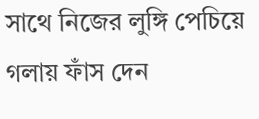সাথে নিজের লুঙ্গি পেচিয়ে গলায় ফাঁস দেন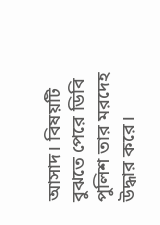আসাদ। বিষয়টি বুঝতে পেরে ডিবি পুলিশ তার মরদেহ উদ্ধার করে।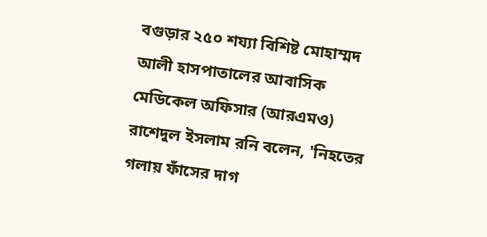বগুড়ার ২৫০ শয্যা বিশিষ্ট মোহাম্মদ আলী হাসপাতালের আবাসিক মেডিকেল অফিসার (আরএমও) রাশেদুল ইসলাম রনি বলেন, 'নিহতের গলায় ফাঁসের দাগ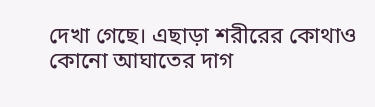দেখা গেছে। এছাড়া শরীরের কোথাও কোনো আঘাতের দাগ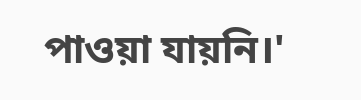পাওয়া যায়নি।'